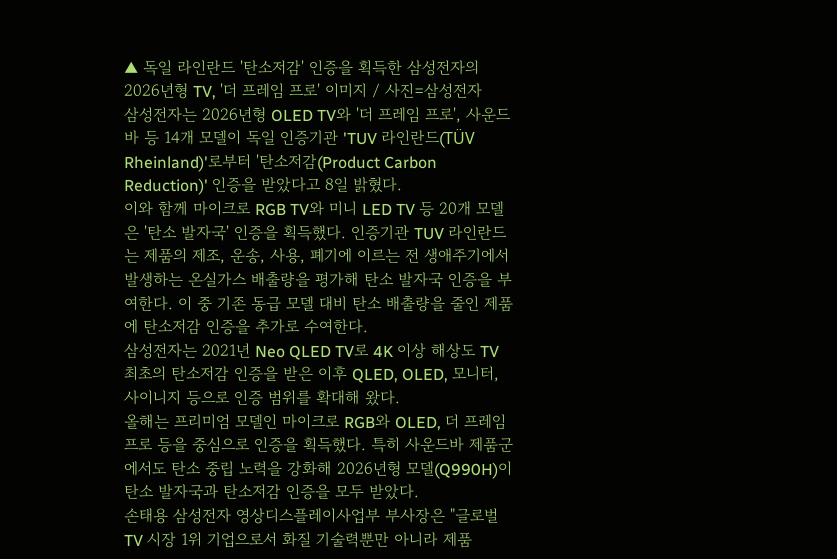▲ 독일 라인란드 '탄소저감' 인증을 획득한 삼성전자의 2026년형 TV, '더 프레임 프로' 이미지 / 사진=삼성전자
삼성전자는 2026년형 OLED TV와 '더 프레임 프로', 사운드바 등 14개 모델이 독일 인증기관 'TUV 라인란드(TÜV Rheinland)'로부터 '탄소저감(Product Carbon Reduction)' 인증을 받았다고 8일 밝혔다.
이와 함께 마이크로 RGB TV와 미니 LED TV 등 20개 모델은 '탄소 발자국' 인증을 획득했다. 인증기관 TUV 라인란드는 제품의 제조, 운송, 사용, 폐기에 이르는 전 생애주기에서 발생하는 온실가스 배출량을 평가해 탄소 발자국 인증을 부여한다. 이 중 기존 동급 모델 대비 탄소 배출량을 줄인 제품에 탄소저감 인증을 추가로 수여한다.
삼성전자는 2021년 Neo QLED TV로 4K 이상 해상도 TV 최초의 탄소저감 인증을 받은 이후 QLED, OLED, 모니터, 사이니지 등으로 인증 범위를 확대해 왔다.
올해는 프리미엄 모델인 마이크로 RGB와 OLED, 더 프레임 프로 등을 중심으로 인증을 획득했다. 특히 사운드바 제품군에서도 탄소 중립 노력을 강화해 2026년형 모델(Q990H)이 탄소 발자국과 탄소저감 인증을 모두 받았다.
손태용 삼성전자 영상디스플레이사업부 부사장은 "글로벌 TV 시장 1위 기업으로서 화질 기술력뿐만 아니라 제품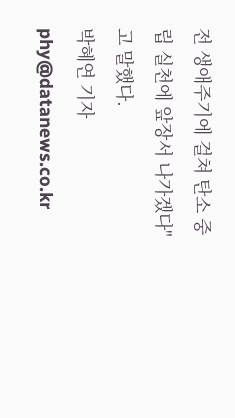전 생애주기에 걸쳐 탄소 중립 실천에 앞장서 나가겠다"고 말했다.
박혜연 기자 phy@datanews.co.kr